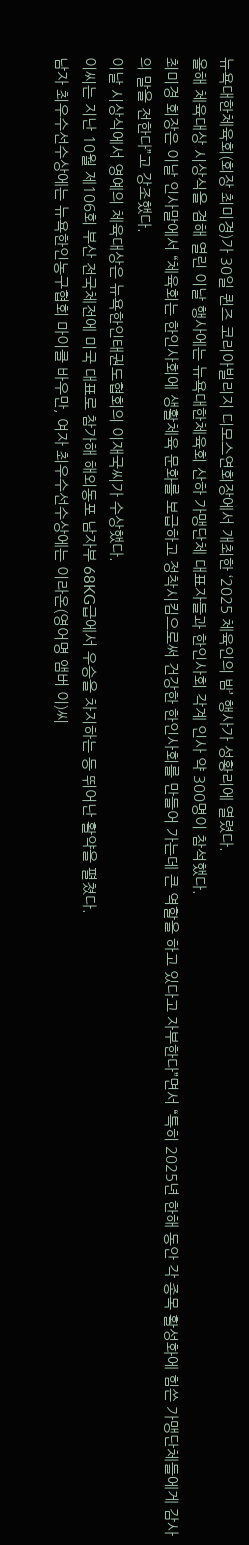뉴욕대한체육회(회장 최미경)가 30일 퀸즈 코리아빌리지 디모스연회장에서 개최한 ‘2025 체육인의 밤’ 행사가 성황리에 열렸다.
올해 체육대상 시상식을 겸해 열린 이날 행사에는 뉴욕대한체육회 산하 가맹단체 대표자들과 한인사회 각계 인사 약 300명이 참석했다.
최미경 회장은 이날 인사말에서 “체육회는 한인사회에 생활체육 문화를 보급하고 정착시킴으로써 건강한 한인사회를 만들어 가는데 큰 역할을 하고 있다고 자부한다”면서 “특히 2025년 한해 동안 각 종목 활성화에 힘쓴 가맹단체들에게 감사의 말을 전한다”고 강조했다.
이날 시상식에서 영예의 체육대상은 뉴욕한인태권도협회의 이재국씨가 수상했다.
이씨는 지난 10월 제106회 부산 전국체전에 미국 대표로 참가해 해외동포 남자부 68KG급에서 우승을 차지하는 등 뛰어난 활약을 펼쳤다.
남자 최우수선수상에는 뉴욕한인농구협회 마이클 바우만, 여자 최우수선수상에는 이라온(영어명 앰버 이)씨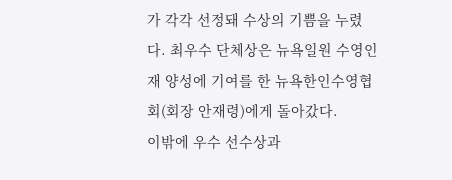가 각각 선정돼 수상의 기쁨을 누렸다. 최우수 단체상은 뉴욕일원 수영인재 양성에 기여를 한 뉴욕한인수영협회(회장 안재령)에게 돌아갔다.
이밖에 우수 선수상과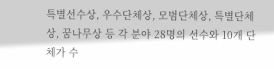특별선수상, 우수단체상, 모범단체상, 특별단체상, 꿈나무상 등 각 분야 28명의 선수와 10개 단체가 수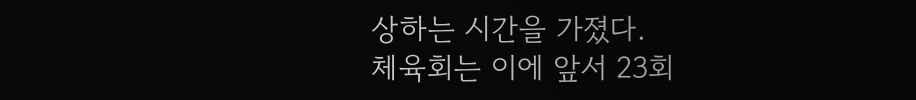상하는 시간을 가졌다.
체육회는 이에 앞서 23회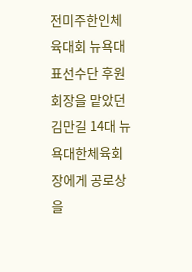전미주한인체육대회 뉴욕대표선수단 후원회장을 맡았던 김만길 14대 뉴욕대한체육회장에게 공로상을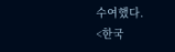수여했다.
<한국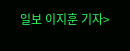일보 이지훈 기자>